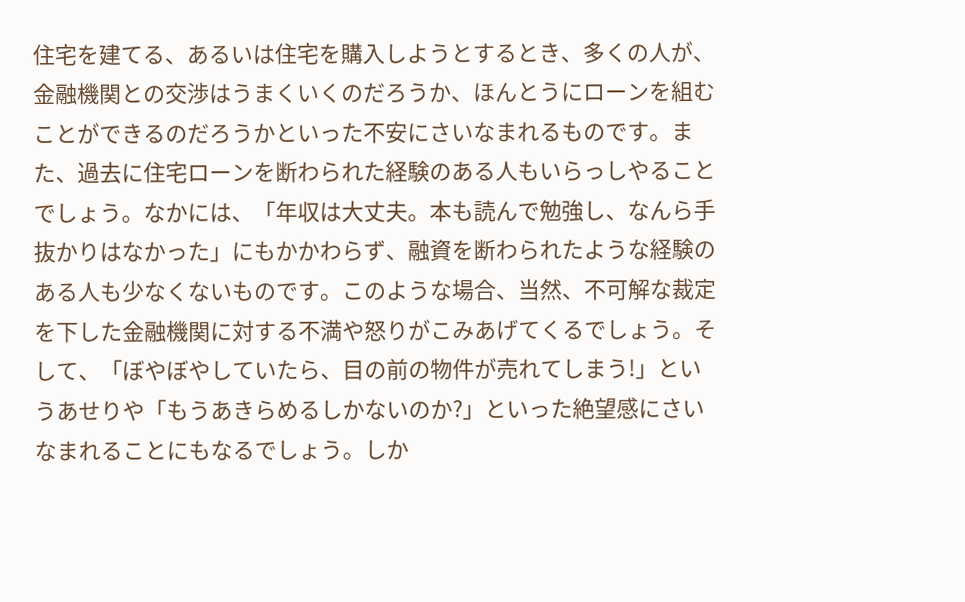住宅を建てる、あるいは住宅を購入しようとするとき、多くの人が、金融機関との交渉はうまくいくのだろうか、ほんとうにローンを組むことができるのだろうかといった不安にさいなまれるものです。また、過去に住宅ローンを断わられた経験のある人もいらっしやることでしょう。なかには、「年収は大丈夫。本も読んで勉強し、なんら手抜かりはなかった」にもかかわらず、融資を断わられたような経験のある人も少なくないものです。このような場合、当然、不可解な裁定を下した金融機関に対する不満や怒りがこみあげてくるでしょう。そして、「ぼやぼやしていたら、目の前の物件が売れてしまう!」というあせりや「もうあきらめるしかないのか?」といった絶望感にさいなまれることにもなるでしょう。しか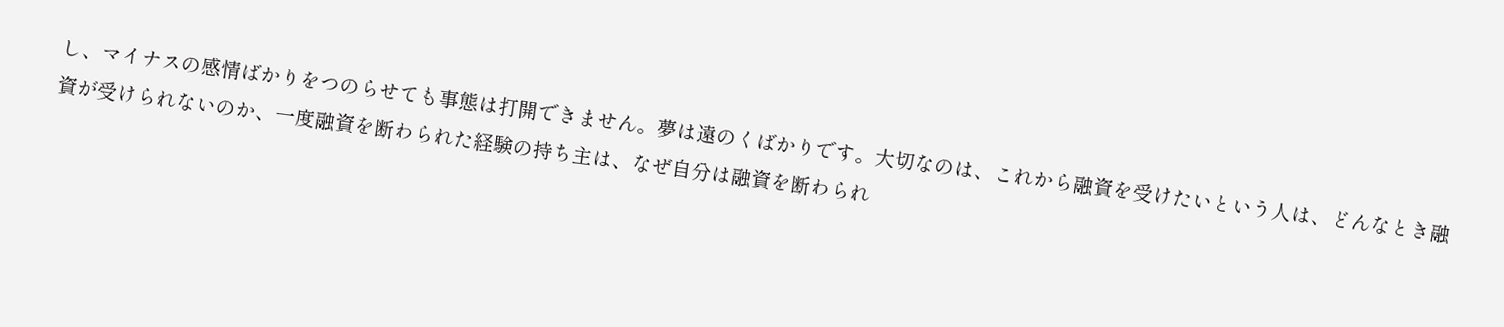し、マイナスの感情ばかりをつのらせても事態は打開できません。夢は遠のくばかりです。大切なのは、これから融資を受けたいという人は、どんなとき融資が受けられないのか、一度融資を断わられた経験の持ち主は、なぜ自分は融資を断わられ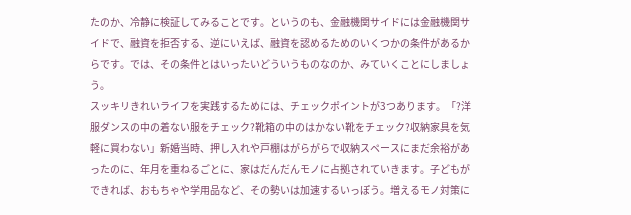たのか、冷静に検証してみることです。というのも、金融機関サイドには金融機関サイドで、融資を拒否する、逆にいえば、融資を認めるためのいくつかの条件があるからです。では、その条件とはいったいどういうものなのか、みていくことにしましょう。
スッキリきれいライフを実践するためには、チェックポイントが3つあります。「?洋服ダンスの中の着ない服をチェック?靴箱の中のはかない靴をチェック?収納家具を気軽に買わない」新婚当時、押し入れや戸棚はがらがらで収納スペースにまだ余裕があったのに、年月を重ねるごとに、家はだんだんモノに占拠されていきます。子どもができれば、おもちゃや学用品など、その勢いは加速するいっぽう。増えるモノ対策に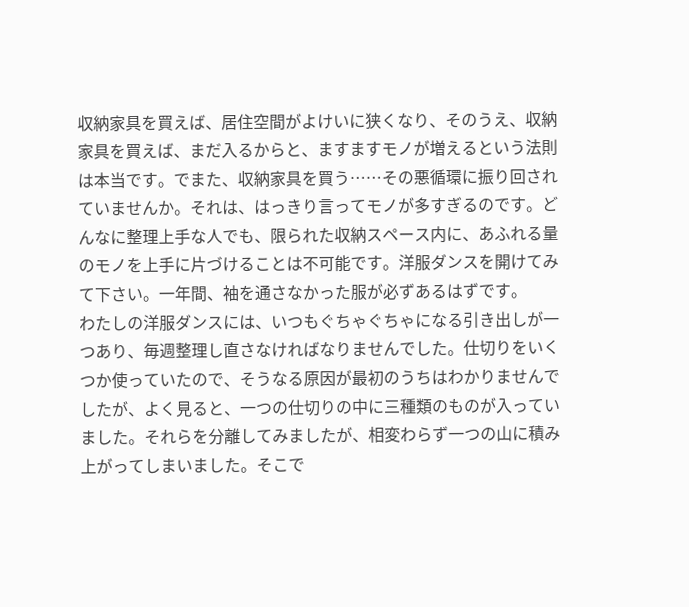収納家具を買えば、居住空間がよけいに狭くなり、そのうえ、収納家具を買えば、まだ入るからと、ますますモノが増えるという法則は本当です。でまた、収納家具を買う……その悪循環に振り回されていませんか。それは、はっきり言ってモノが多すぎるのです。どんなに整理上手な人でも、限られた収納スペース内に、あふれる量のモノを上手に片づけることは不可能です。洋服ダンスを開けてみて下さい。一年間、袖を通さなかった服が必ずあるはずです。
わたしの洋服ダンスには、いつもぐちゃぐちゃになる引き出しが一つあり、毎週整理し直さなければなりませんでした。仕切りをいくつか使っていたので、そうなる原因が最初のうちはわかりませんでしたが、よく見ると、一つの仕切りの中に三種類のものが入っていました。それらを分離してみましたが、相変わらず一つの山に積み上がってしまいました。そこで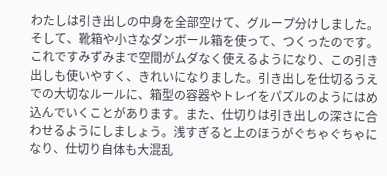わたしは引き出しの中身を全部空けて、グループ分けしました。そして、靴箱や小さなダンボール箱を使って、つくったのです。これですみずみまで空間がムダなく使えるようになり、この引き出しも使いやすく、きれいになりました。引き出しを仕切るうえでの大切なルールに、箱型の容器やトレイをパズルのようにはめ込んでいくことがあります。また、仕切りは引き出しの深さに合わせるようにしましょう。浅すぎると上のほうがぐちゃぐちゃになり、仕切り自体も大混乱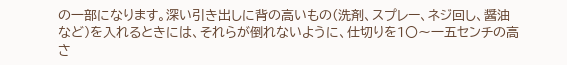の一部になります。深い引き出しに背の高いもの(洗剤、スプレー、ネジ回し、醤油など)を入れるときには、それらが倒れないように、仕切りを1〇〜一五センチの高さ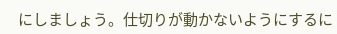にしましょう。仕切りが動かないようにするに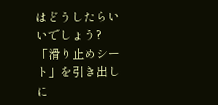はどうしたらいいでしょう?「滑り止めシート」を引き出しに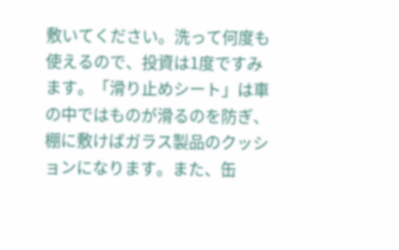敷いてください。洗って何度も使えるので、投資は1度ですみます。「滑り止めシート」は車の中ではものが滑るのを防ぎ、棚に敷けばガラス製品のクッションになります。また、缶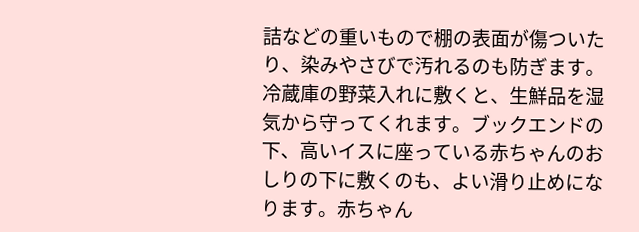詰などの重いもので棚の表面が傷ついたり、染みやさびで汚れるのも防ぎます。冷蔵庫の野菜入れに敷くと、生鮮品を湿気から守ってくれます。ブックエンドの下、高いイスに座っている赤ちゃんのおしりの下に敷くのも、よい滑り止めになります。赤ちゃん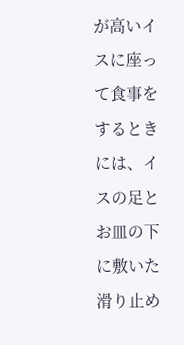が高いイスに座って食事をするときには、イスの足とお皿の下に敷いた滑り止め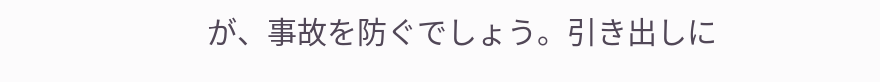が、事故を防ぐでしょう。引き出しに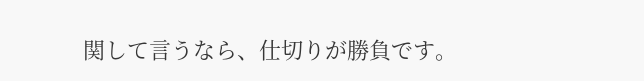関して言うなら、仕切りが勝負です。